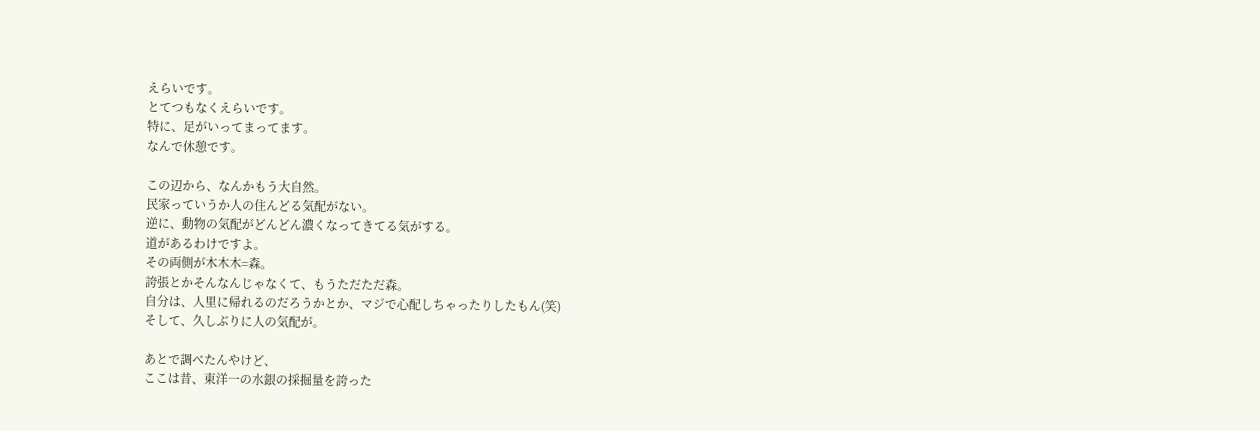えらいです。
とてつもなくえらいです。
特に、足がいってまってます。
なんで休憩です。

この辺から、なんかもう大自然。
民家っていうか人の住んどる気配がない。
逆に、動物の気配がどんどん濃くなってきてる気がする。
道があるわけですよ。
その両側が木木木=森。
誇張とかそんなんじゃなくて、もうただただ森。
自分は、人里に帰れるのだろうかとか、マジで心配しちゃったりしたもん(笑)
そして、久しぶりに人の気配が。

あとで調べたんやけど、
ここは昔、東洋一の水銀の採掘量を誇った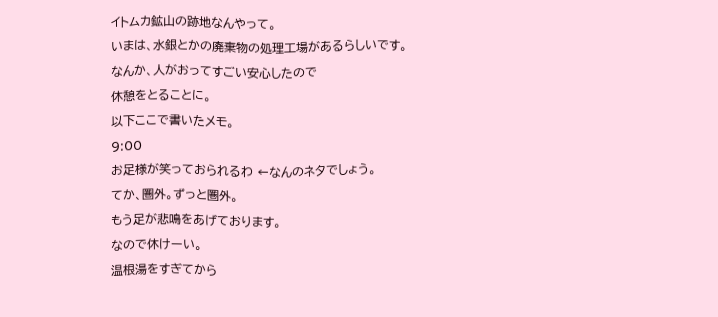イトムカ鉱山の跡地なんやって。
いまは、水銀とかの廃棄物の処理工場があるらしいです。
なんか、人がおってすごい安心したので
休憩をとることに。
以下ここで書いたメモ。
9:00
お足様が笑っておられるわ ←なんのネタでしょう。
てか、圏外。ずっと圏外。
もう足が悲鳴をあげております。
なので休けーい。
温根湯をすぎてから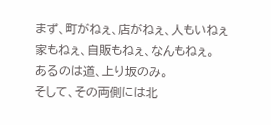まず、町がねぇ、店がねぇ、人もいねぇ
家もねぇ、自販もねぇ、なんもねぇ。
あるのは道、上り坂のみ。
そして、その両側には北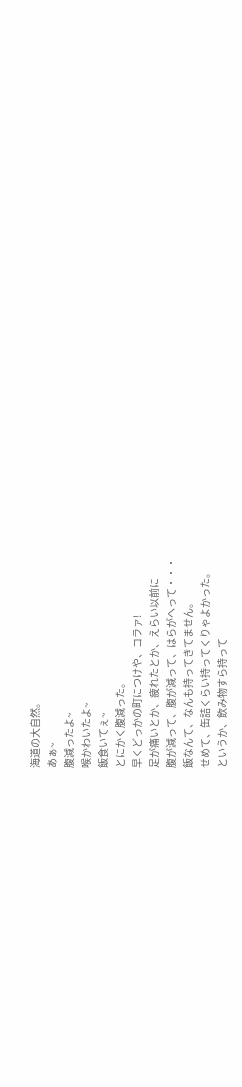海道の大自然。
あぁ~
腹減ったよ~
喉かわいたよ~
飯食いてぇ~
とにかく腹減った。
早くどっかの町につけや、コラァ!
足が痛いとか、疲れたとか、えらい以前に
腹が減って、腹が減って、はらがへって・・・
飯なんて、なんも持ってきてません。
せめて、缶詰くらい持ってくりゃよかった。
というか、飲み物すら持って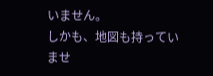いません。
しかも、地図も持っていませ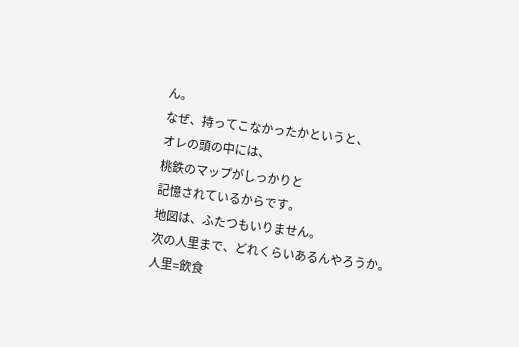ん。
なぜ、持ってこなかったかというと、
オレの頭の中には、
桃鉄のマップがしっかりと
記憶されているからです。
地図は、ふたつもいりません。
次の人里まで、どれくらいあるんやろうか。
人里=飲食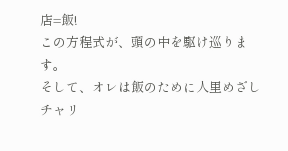店=飯!
この方程式が、頭の中を駆け巡ります。
そして、オレは飯のために人里めざし
チャリ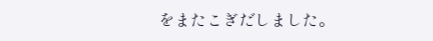をまたこぎだしました。